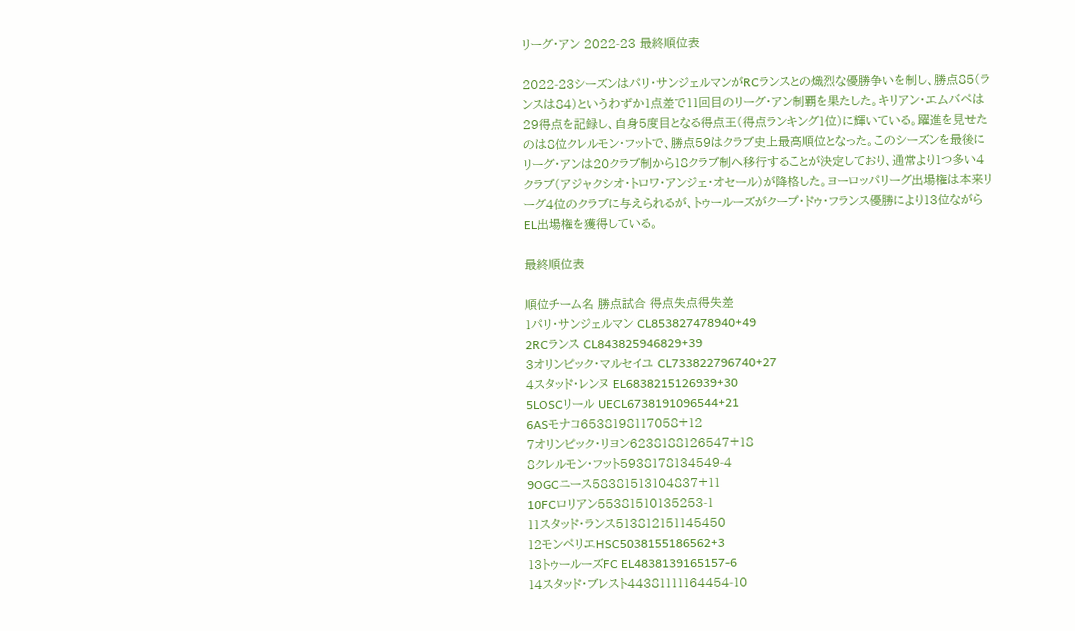リーグ・アン 2022-23 最終順位表

2022-23シーズンはパリ・サンジェルマンがRCランスとの熾烈な優勝争いを制し、勝点85(ランスは84)というわずか1点差で11回目のリーグ・アン制覇を果たした。キリアン・エムバペは29得点を記録し、自身5度目となる得点王(得点ランキング1位)に輝いている。躍進を見せたのは8位クレルモン・フットで、勝点59はクラブ史上最高順位となった。このシーズンを最後にリーグ・アンは20クラブ制から18クラブ制へ移行することが決定しており、通常より1つ多い4クラブ(アジャクシオ・トロワ・アンジェ・オセール)が降格した。ヨーロッパリーグ出場権は本来リーグ4位のクラブに与えられるが、トゥールーズがクープ・ドゥ・フランス優勝により13位ながらEL出場権を獲得している。

最終順位表

順位チーム名 勝点試合 得点失点得失差
1パリ・サンジェルマン CL853827478940+49
2RCランス CL843825946829+39
3オリンピック・マルセイユ CL733822796740+27
4スタッド・レンヌ EL6838215126939+30
5LOSCリール UECL6738191096544+21
6ASモナコ6538198117058+12
7オリンピック・リヨン6238188126547+18
8クレルモン・フット5938178134549-4
9OGCニース58381513104837+11
10FCロリアン55381510135253-1
11スタッド・ランス513812151145450
12モンペリエHSC5038155186562+3
13トゥールーズFC EL4838139165157-6
14スタッド・ブレスト44381111164454-10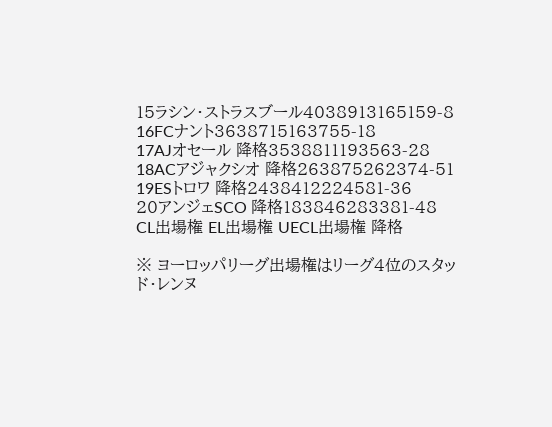15ラシン・ストラスブール4038913165159-8
16FCナント3638715163755-18
17AJオセール 降格3538811193563-28
18ACアジャクシオ 降格263875262374-51
19ESトロワ 降格2438412224581-36
20アンジェSCO 降格183846283381-48
CL出場権 EL出場権 UECL出場権 降格

※ ヨーロッパリーグ出場権はリーグ4位のスタッド・レンヌ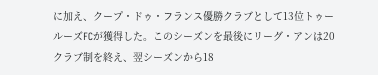に加え、クープ・ドゥ・フランス優勝クラブとして13位トゥールーズFCが獲得した。このシーズンを最後にリーグ・アンは20クラブ制を終え、翌シーズンから18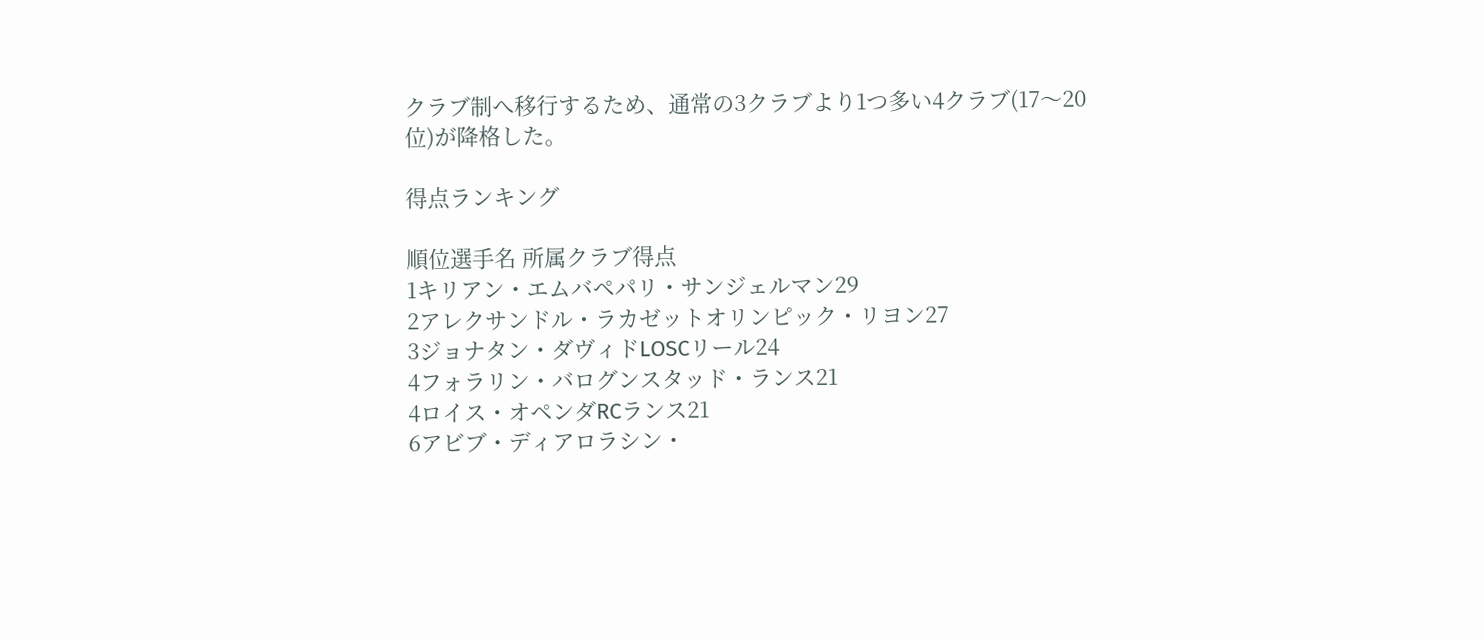クラブ制へ移行するため、通常の3クラブより1つ多い4クラブ(17〜20位)が降格した。

得点ランキング

順位選手名 所属クラブ得点
1キリアン・エムバペパリ・サンジェルマン29
2アレクサンドル・ラカゼットオリンピック・リヨン27
3ジョナタン・ダヴィドLOSCリール24
4フォラリン・バログンスタッド・ランス21
4ロイス・オペンダRCランス21
6アビブ・ディアロラシン・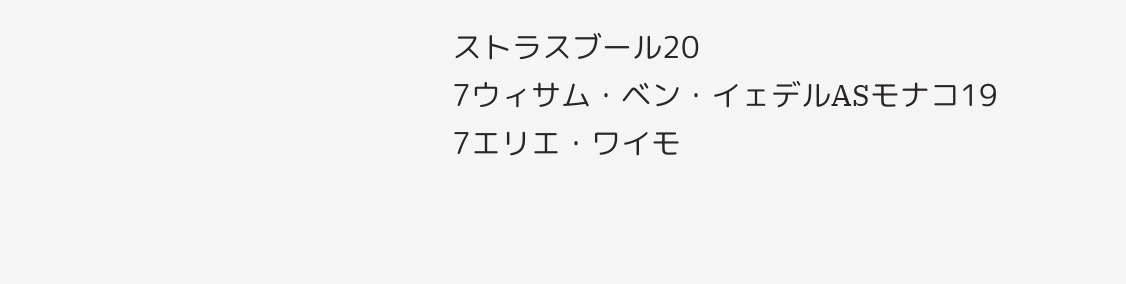ストラスブール20
7ウィサム・ベン・イェデルASモナコ19
7エリエ・ワイモ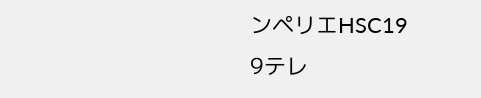ンペリエHSC19
9テレ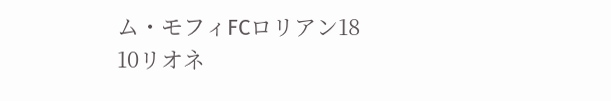ム・モフィFCロリアン18
10リオネ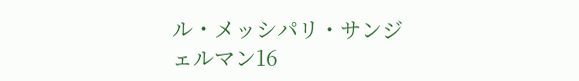ル・メッシパリ・サンジェルマン16